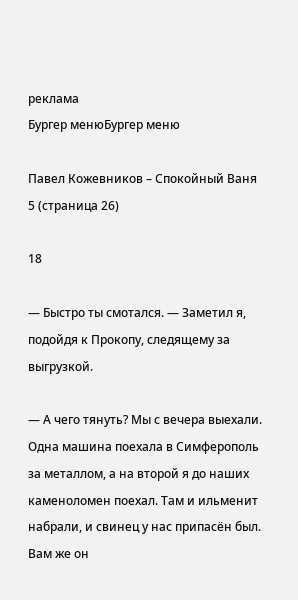реклама
Бургер менюБургер меню

Павел Кожевников – Спокойный Ваня 5 (страница 26)

18

— Быстро ты смотался. — Заметил я, подойдя к Прокопу, следящему за выгрузкой.

— А чего тянуть? Мы с вечера выехали. Одна машина поехала в Симферополь за металлом, а на второй я до наших каменоломен поехал. Там и ильменит набрали, и свинец у нас припасён был. Вам же он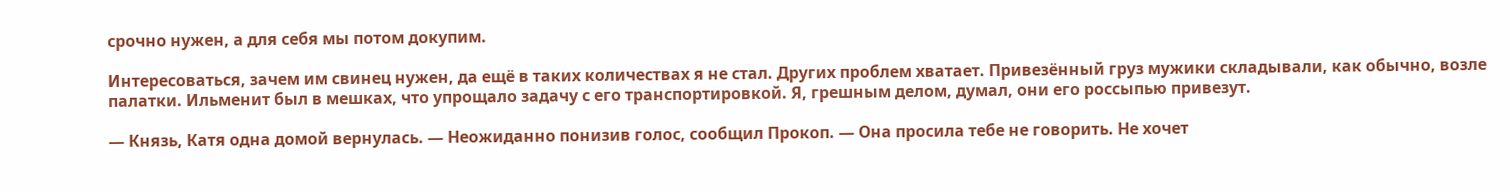срочно нужен, а для себя мы потом докупим.

Интересоваться, зачем им свинец нужен, да ещё в таких количествах я не стал. Других проблем хватает. Привезённый груз мужики складывали, как обычно, возле палатки. Ильменит был в мешках, что упрощало задачу с его транспортировкой. Я, грешным делом, думал, они его россыпью привезут.

— Князь, Катя одна домой вернулась. — Неожиданно понизив голос, сообщил Прокоп. — Она просила тебе не говорить. Не хочет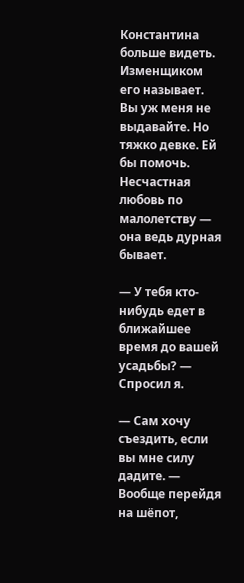Константина больше видеть. Изменщиком его называет. Вы уж меня не выдавайте. Но тяжко девке. Ей бы помочь. Несчастная любовь по малолетству — она ведь дурная бывает.

— У тебя кто-нибудь едет в ближайшее время до вашей усадьбы? — Спросил я.

— Сам хочу съездить, если вы мне силу дадите. — Вообще перейдя на шёпот,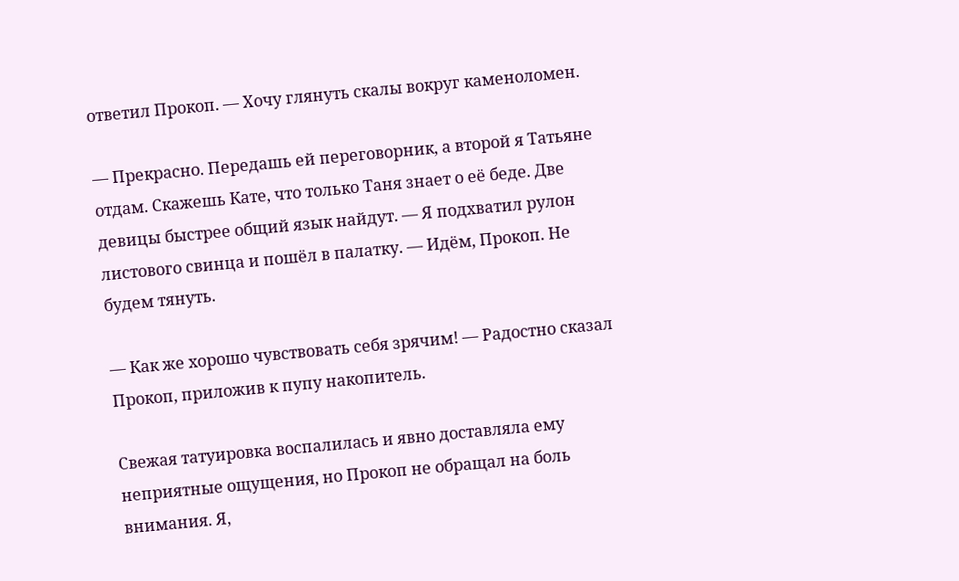ответил Прокоп. — Хочу глянуть скалы вокруг каменоломен.

— Прекрасно. Передашь ей переговорник, а второй я Татьяне отдам. Скажешь Кате, что только Таня знает о её беде. Две девицы быстрее общий язык найдут. — Я подхватил рулон листового свинца и пошёл в палатку. — Идём, Прокоп. Не будем тянуть.

— Как же хорошо чувствовать себя зрячим! — Радостно сказал Прокоп, приложив к пупу накопитель.

Свежая татуировка воспалилась и явно доставляла ему неприятные ощущения, но Прокоп не обращал на боль внимания. Я,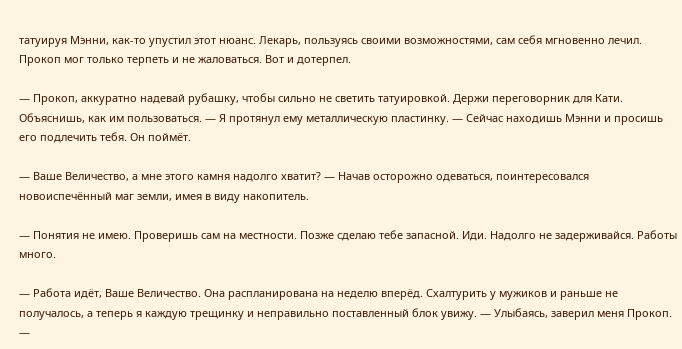татуируя Мэнни, как-то упустил этот нюанс. Лекарь, пользуясь своими возможностями, сам себя мгновенно лечил. Прокоп мог только терпеть и не жаловаться. Вот и дотерпел.

— Прокоп, аккуратно надевай рубашку, чтобы сильно не светить татуировкой. Держи переговорник для Кати. Объяснишь, как им пользоваться. — Я протянул ему металлическую пластинку. — Сейчас находишь Мэнни и просишь его подлечить тебя. Он поймёт.

— Ваше Величество, а мне этого камня надолго хватит? — Начав осторожно одеваться, поинтересовался новоиспечённый маг земли, имея в виду накопитель.

— Понятия не имею. Проверишь сам на местности. Позже сделаю тебе запасной. Иди. Надолго не задерживайся. Работы много.

— Работа идёт, Ваше Величество. Она распланирована на неделю вперёд. Схалтурить у мужиков и раньше не получалось, а теперь я каждую трещинку и неправильно поставленный блок увижу. — Улыбаясь, заверил меня Прокоп. —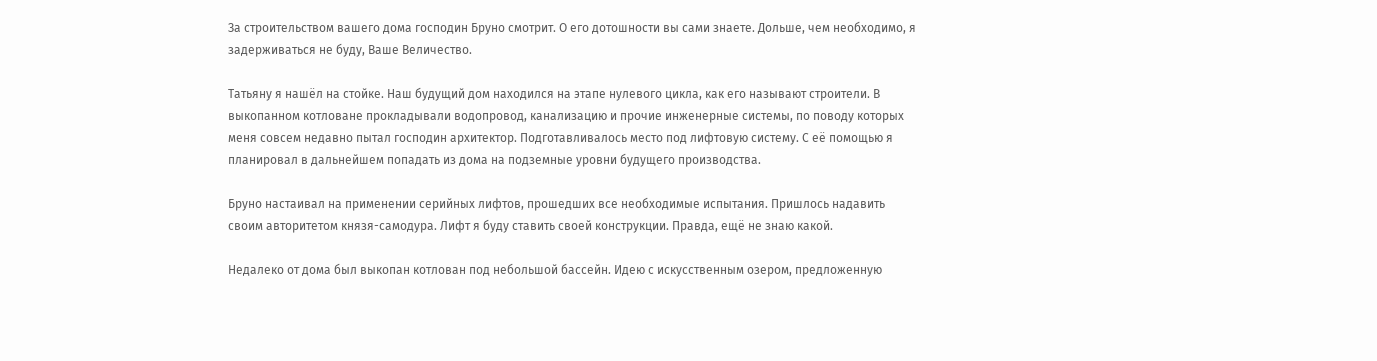За строительством вашего дома господин Бруно смотрит. О его дотошности вы сами знаете. Дольше, чем необходимо, я задерживаться не буду, Ваше Величество.

Татьяну я нашёл на стойке. Наш будущий дом находился на этапе нулевого цикла, как его называют строители. В выкопанном котловане прокладывали водопровод, канализацию и прочие инженерные системы, по поводу которых меня совсем недавно пытал господин архитектор. Подготавливалось место под лифтовую систему. С её помощью я планировал в дальнейшем попадать из дома на подземные уровни будущего производства.

Бруно настаивал на применении серийных лифтов, прошедших все необходимые испытания. Пришлось надавить своим авторитетом князя-самодура. Лифт я буду ставить своей конструкции. Правда, ещё не знаю какой.

Недалеко от дома был выкопан котлован под небольшой бассейн. Идею с искусственным озером, предложенную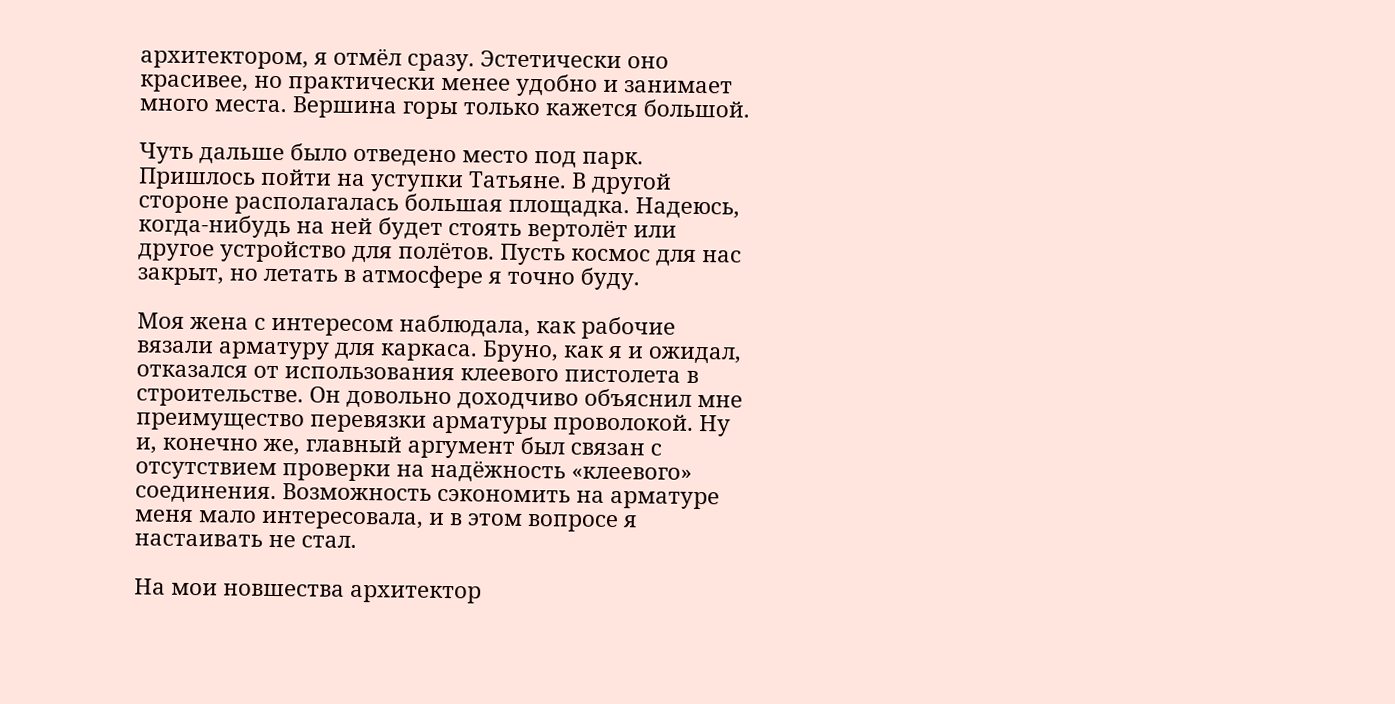архитектором, я отмёл сразу. Эстетически оно красивее, но практически менее удобно и занимает много места. Вершина горы только кажется большой.

Чуть дальше было отведено место под парк. Пришлось пойти на уступки Татьяне. В другой стороне располагалась большая площадка. Надеюсь, когда-нибудь на ней будет стоять вертолёт или другое устройство для полётов. Пусть космос для нас закрыт, но летать в атмосфере я точно буду.

Моя жена с интересом наблюдала, как рабочие вязали арматуру для каркаса. Бруно, как я и ожидал, отказался от использования клеевого пистолета в строительстве. Он довольно доходчиво объяснил мне преимущество перевязки арматуры проволокой. Ну и, конечно же, главный аргумент был связан с отсутствием проверки на надёжность «клеевого» соединения. Возможность сэкономить на арматуре меня мало интересовала, и в этом вопросе я настаивать не стал.

На мои новшества архитектор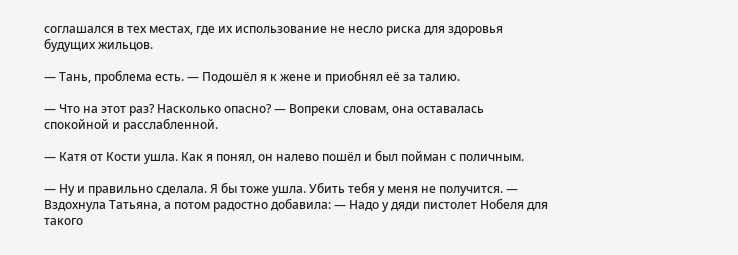соглашался в тех местах, где их использование не несло риска для здоровья будущих жильцов.

— Тань, проблема есть. — Подошёл я к жене и приобнял её за талию.

— Что на этот раз? Насколько опасно? — Вопреки словам, она оставалась спокойной и расслабленной.

— Катя от Кости ушла. Как я понял, он налево пошёл и был пойман с поличным.

— Ну и правильно сделала. Я бы тоже ушла. Убить тебя у меня не получится. — Вздохнула Татьяна, а потом радостно добавила: — Надо у дяди пистолет Нобеля для такого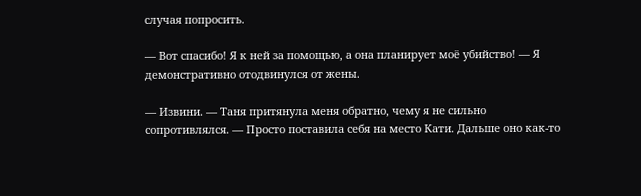случая попросить.

— Вот спасибо! Я к ней за помощью, а она планирует моё убийство! — Я демонстративно отодвинулся от жены.

— Извини. — Таня притянула меня обратно, чему я не сильно сопротивлялся. — Просто поставила себя на место Кати. Дальше оно как-то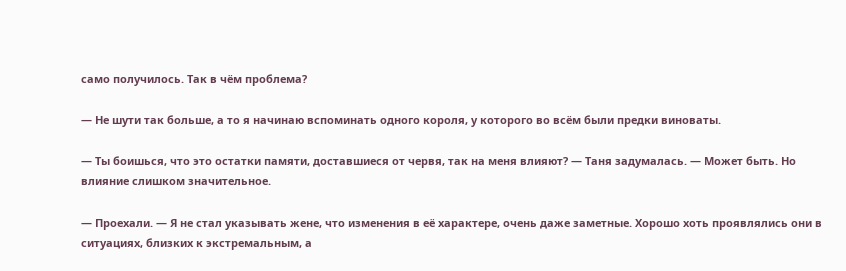само получилось. Так в чём проблема?

— Не шути так больше, а то я начинаю вспоминать одного короля, у которого во всём были предки виноваты.

— Ты боишься, что это остатки памяти, доставшиеся от червя, так на меня влияют? — Таня задумалась. — Может быть. Но влияние слишком значительное.

— Проехали. — Я не стал указывать жене, что изменения в её характере, очень даже заметные. Хорошо хоть проявлялись они в ситуациях, близких к экстремальным, а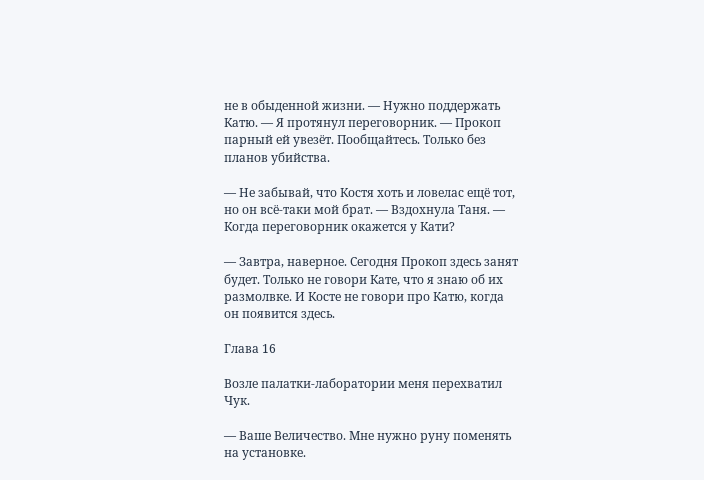не в обыденной жизни. — Нужно поддержать Катю. — Я протянул переговорник. — Прокоп парный ей увезёт. Пообщайтесь. Только без планов убийства.

— Не забывай, что Костя хоть и ловелас ещё тот, но он всё-таки мой брат. — Вздохнула Таня. — Когда переговорник окажется у Кати?

— Завтра, наверное. Сегодня Прокоп здесь занят будет. Только не говори Кате, что я знаю об их размолвке. И Косте не говори про Катю, когда он появится здесь.

Глава 16

Возле палатки-лаборатории меня перехватил Чук.

— Ваше Величество. Мне нужно руну поменять на установке.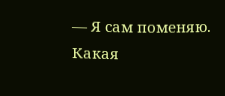— Я сам поменяю. Какая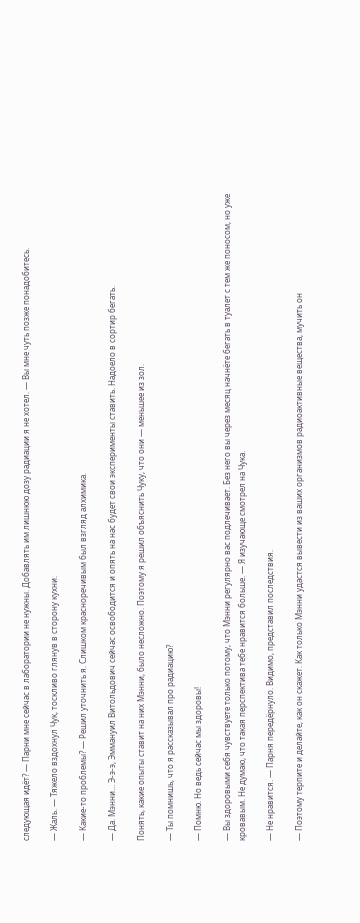следующая идёт? — Парни мне сейчас в лаборатории не нужны. Добавлять им лишнюю дозу радиации я не хотел. — Вы мне чуть позже понадобитесь.

— Жаль. — Тяжело вздохнул Чук, тоскливо глянув в сторону кухни.

— Какие-то проблемы? — Решил уточнить я. Слишком красноречивым был взгляд алхимика.

— Да. Мэнни… Э-э-э, Эммануил Витольдович сейчас освободится и опять на нас будет свои эксперименты ставить. Надоело в сортир бегать.

Понять, какие опыты ставит на них Мэнни, было несложно. Поэтому я решил объяснить Чуку, что они — меньшее из зол.

— Ты помнишь, что я рассказывал про радиацию?

— Помню. Но ведь сейчас мы здоровы!

— Вы здоровыми себя чувствуете только потому, что Мэнни регулярно вас подлечивает. Без него вы через месяц начнёте бегать в туалет с тем же поносом, но уже кровавым. Не думаю, что такая перспектива тебе нравится больше. — Я изучающе смотрел на Чука.

— Не нравится. — Парня передёрнуло. Видимо, представил последствия.

— Поэтому терпите и делайте, как он скажет. Как только Мэнни удастся вывести из ваших организмов радиоактивные вещества, мучить он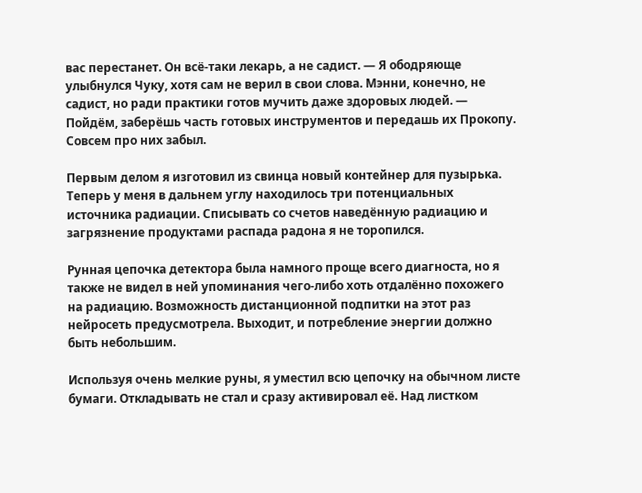вас перестанет. Он всё-таки лекарь, а не садист. — Я ободряюще улыбнулся Чуку, хотя сам не верил в свои слова. Мэнни, конечно, не садист, но ради практики готов мучить даже здоровых людей. — Пойдём, заберёшь часть готовых инструментов и передашь их Прокопу. Совсем про них забыл.

Первым делом я изготовил из свинца новый контейнер для пузырька. Теперь у меня в дальнем углу находилось три потенциальных источника радиации. Списывать со счетов наведённую радиацию и загрязнение продуктами распада радона я не торопился.

Рунная цепочка детектора была намного проще всего диагноста, но я также не видел в ней упоминания чего-либо хоть отдалённо похожего на радиацию. Возможность дистанционной подпитки на этот раз нейросеть предусмотрела. Выходит, и потребление энергии должно быть небольшим.

Используя очень мелкие руны, я уместил всю цепочку на обычном листе бумаги. Откладывать не стал и сразу активировал её. Над листком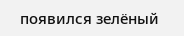появился зелёный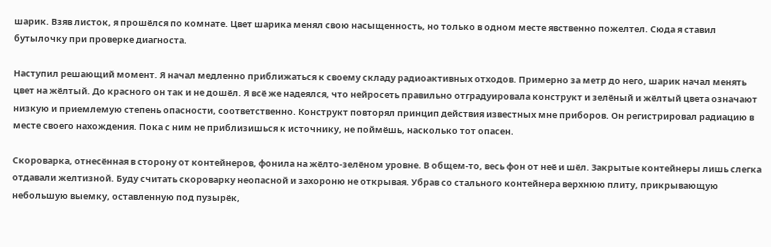шарик. Взяв листок, я прошёлся по комнате. Цвет шарика менял свою насыщенность, но только в одном месте явственно пожелтел. Сюда я ставил бутылочку при проверке диагноста.

Наступил решающий момент. Я начал медленно приближаться к своему складу радиоактивных отходов. Примерно за метр до него, шарик начал менять цвет на жёлтый. До красного он так и не дошёл. Я всё же надеялся, что нейросеть правильно отградуировала конструкт и зелёный и жёлтый цвета означают низкую и приемлемую степень опасности, соответственно. Конструкт повторял принцип действия известных мне приборов. Он регистрировал радиацию в месте своего нахождения. Пока с ним не приблизишься к источнику, не поймёшь, насколько тот опасен.

Скороварка, отнесённая в сторону от контейнеров, фонила на жёлто-зелёном уровне. В общем-то, весь фон от неё и шёл. Закрытые контейнеры лишь слегка отдавали желтизной. Буду считать скороварку неопасной и захороню не открывая. Убрав со стального контейнера верхнюю плиту, прикрывающую небольшую выемку, оставленную под пузырёк,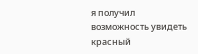я получил возможность увидеть красный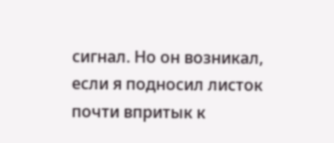сигнал. Но он возникал, если я подносил листок почти впритык к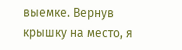выемке. Вернув крышку на место, я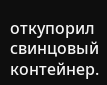откупорил свинцовый контейнер.